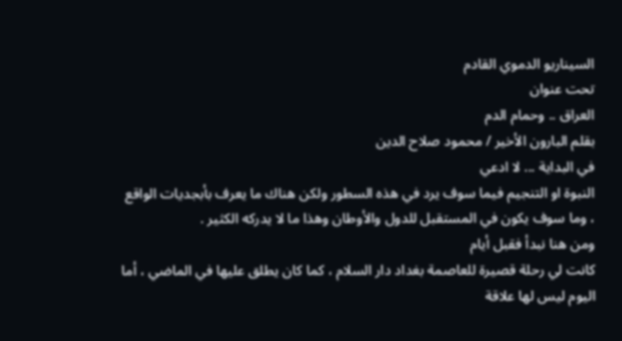السيناريو الدموي القادم
تحت عنوان
العراق .. وحمام الدم
بقلم البارون الأخير / محمود صلاح الدين
في البداية ... لا ادعي
النبوة او التنجيم فيما سوف يرد في هذه السطور ولكن هناك ما يعرف بأبجديات الواقع
، وما سوف يكون في المستقبل للدول والأوطان وهذا ما لا يدركه الكثير .
ومن هنا نبدأ فقبل أيام
كانت لي رحلة قصيرة للعاصمة بغداد دار السلام ، كما كان يطلق عليها في الماضي ، أما
اليوم ليس لها علاقة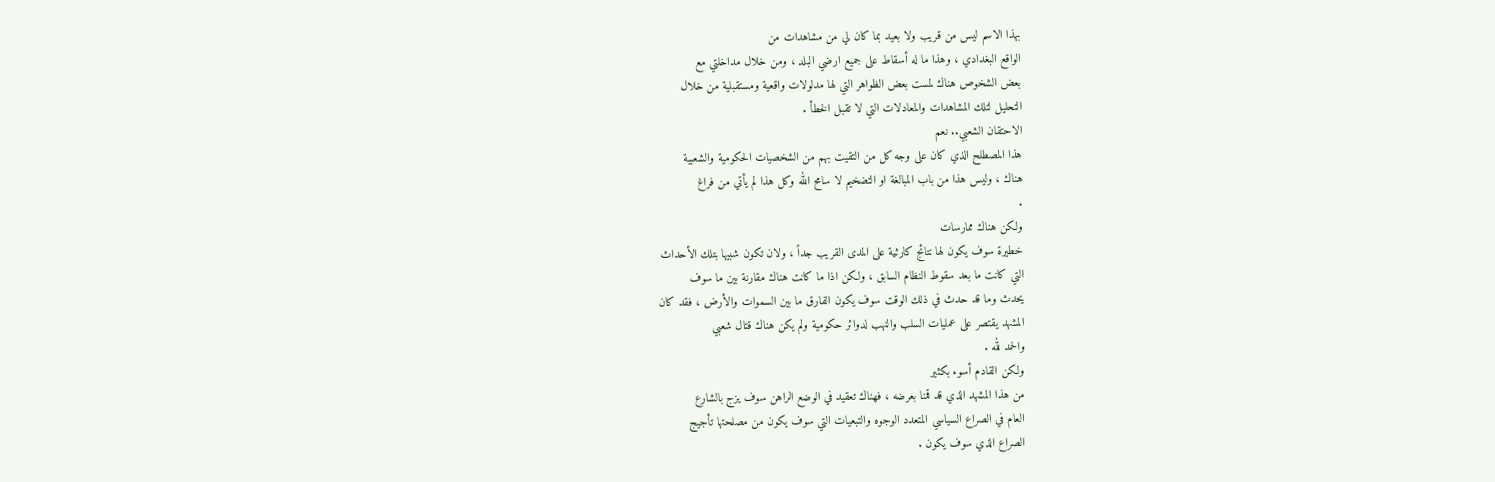بهذا الاسم ليس من قريب ولا بعيد بما كان لي من مشاهدات من
الواقع البغدادي ، وهذا ما له أسقاط على جميع ارضي البلد ، ومن خلال مداخلتي مع
بعض الشخوص هناك لمست بعض الظواهر التي لها مدلولات واقعية ومستقبلية من خلال
التحليل لتلك المشاهدات والمعادلات التي لا تقبل الخطأ .
الاحتقان الشعبي.. نعم
هذا المصطلح الذي كان على وجه كل من التقيت بهم من الشخصيات الحكومية والشعبية
هناك ، وليس هذا من باب المبالغة او التضخيم لا سامح الله وكل هذا لم يأتي من فراغ
.
ولكن هناك ممارسات
خطيرة سوف يكون لها نتائج كارثية على المدى القريب جداً ، ولان تكون شبيها بتلك الأحداث
التي كانت ما بعد سقوط النظام السابق ، ولكن اذا ما كانت هناك مقارنة بين ما سوف
يحدث وما قد حدث في ذلك الوقت سوف يكون الفارق ما بين السموات والأرض ، فقد كان
المشهد يقتصر على عمليات السلب والنهب لدوائر حكومية ولم يكن هناك قتال شعبي
والحمد لله .
ولكن القادم أسوء بكثير
من هذا المشهد الذي قد قمنا بعرضه ، فهناك تعقيد في الوضع الراهن سوف يزج بالشارع
العام في الصراع السياسي المتعدد الوجوه والتبعيات التي سوف يكون من مصلحتها تأجيج
الصراع الذي سوف يكون .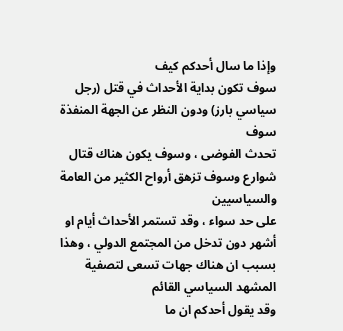وإذا ما سال أحدكم كيف
سوف تكون بداية الأحداث في قتل (رجل سياسي بارز) ودون النظر عن الجهة المنفذة سوف
تحدث الفوضى ، وسوف يكون هناك قتال شوارع وسوف تزهق أرواح الكثير من العامة والسياسيين
على حد سواء ، وقد تستمر الأحداث أيام او أشهر دون تدخل من المجتمع الدولي ، وهذا
بسبب ان هناك جهات تسعى لتصفية المشهد السياسي القائم
وقد يقول أحدكم ان ما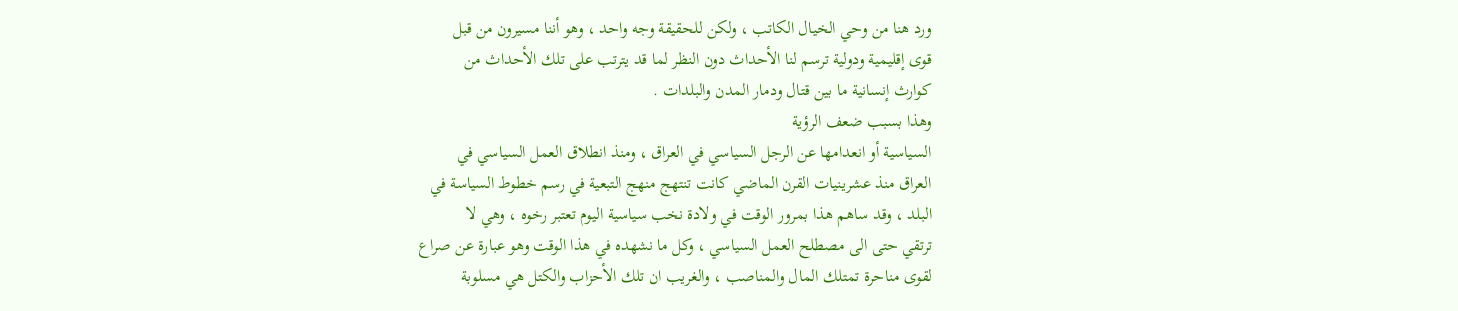ورد هنا من وحي الخيال الكاتب ، ولكن للحقيقة وجه واحد ، وهو أننا مسيرون من قبل
قوى إقليمية ودولية ترسم لنا الأحداث دون النظر لما قد يترتب على تلك الأحداث من
كوارث إنسانية ما بين قتال ودمار المدن والبلدات .
وهذا بسبب ضعف الرؤية
السياسية أو انعدامها عن الرجل السياسي في العراق ، ومنذ انطلاق العمل السياسي في
العراق منذ عشرينيات القرن الماضي كانت تنتهج منهج التبعية في رسم خطوط السياسة في
البلد ، وقد ساهم هذا بمرور الوقت في ولادة نخب سياسية اليوم تعتبر رخوه ، وهي لا
ترتقي حتى الى مصطلح العمل السياسي ، وكل ما نشهده في هذا الوقت وهو عبارة عن صراع
لقوى مناحرة تمتلك المال والمناصب ، والغريب ان تلك الأحزاب والكتل هي مسلوبة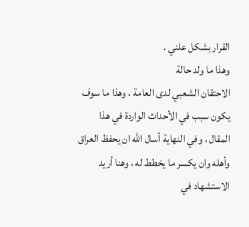القرار بشكل علني .
وهذا ما ولد حالة
الاحتقان الشعبي لدى العامة ، وهذا ما سوف يكون سبب في الأحداث الواردة في هذا
المقال ، وفي النهاية أسال الله ان يحفظ العراق وأهله وان يكسر ما يخطط له ، وهنا أريد
الاستشهاد في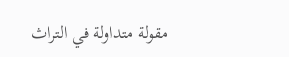مقولة متداولة في التراث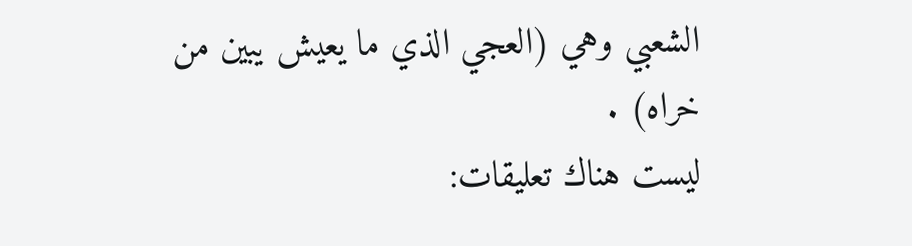الشعبي وهي (العجي الذي ما يعيش يبين من
خراه) .
ليست هناك تعليقات: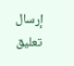إرسال تعليق